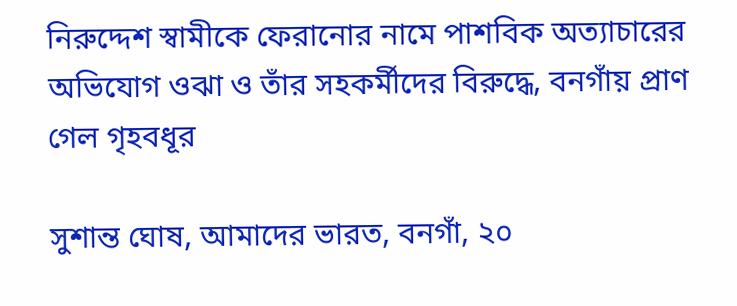নিরুদ্দেশ স্বামীকে ফেরানোর নামে পাশবিক অত্যাচারের অভিযোগ ওঝা ও তাঁর সহকর্মীদের বিরুদ্ধে, বনগাঁয় প্রাণ গেল গৃহবধূর

সুশান্ত ঘোষ, আমাদের ভারত, বনগাঁ, ২০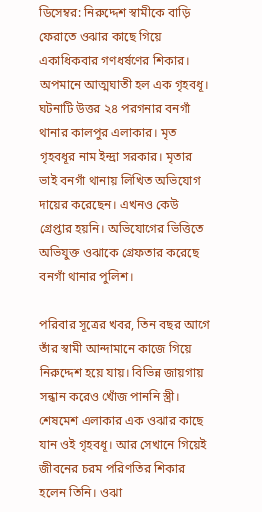ডিসেম্বর: নিরুদ্দেশ স্বামীকে বাড়ি ফেরাতে ওঝার কাছে গিয়ে একাধিকবার গণধর্ষণের শিকার। অপমানে আত্মঘাতী হল এক গৃহবধূ। ঘটনাটি উত্তর ২৪ পরগনার বনগাঁ থানার কালপুর এলাকার। মৃত গৃহবধূর নাম ইন্দ্রা সরকার। মৃতার ভাই বনগাঁ থানায় লিখিত অভিযোগ দায়ের করেছেন। এখনও কেউ গ্রেপ্তার হয়নি। অভিযোগের ভিত্তিতে অভিযুক্ত ওঝাকে গ্রেফতার করেছে বনগাঁ থানার পুলিশ।

পরিবার সূত্রের খবর, তিন বছর আগে তাঁর স্বামী আন্দামানে কাজে গিয়ে নিরুদ্দেশ হয়ে যায়। বিভিন্ন জায়গায় সন্ধান করেও খোঁজ পাননি স্ত্রী। শেষমেশ এলাকার এক ওঝার কাছে যান ওই গৃহবধূ। আর সেখানে গিয়েই জীবনের চরম পরিণতির শিকার হলেন তিনি। ওঝা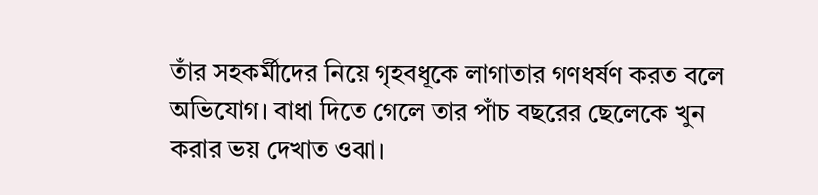তাঁর সহকর্মীদের নিয়ে গৃহবধূকে লাগাতার গণধর্ষণ করত বলে অভিযোগ। বাধা দিতে গেলে তার পাঁচ বছরের ছেলেকে খুন করার ভয় দেখাত ওঝা।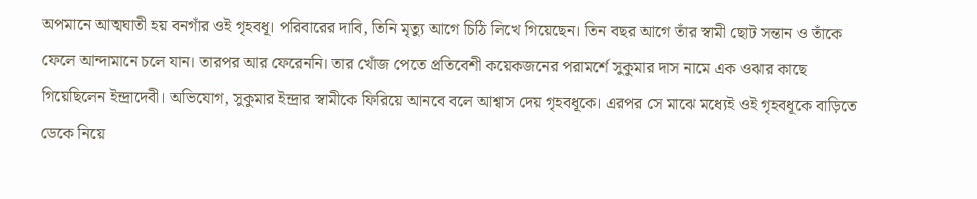অপমানে আত্মঘাতী হয় বনগাঁর ওই গৃহবধূ। পরিবারের দাবি, তিনি মৃত্যু আগে চিঠি লিখে গিয়েছেন। তিন বছর আগে তাঁর স্বামী ছোট সন্তান ও তাঁকে ফেলে আন্দামানে চলে যান। তারপর আর ফেরেননি। তার খোঁজ পেতে প্রতিবেশী কয়েকজনের পরামর্শে সুকুমার দাস নামে এক ওঝার কাছে গিয়েছিলেন ইন্দ্রাদেবী। অভিযোগ, সুকুমার ইন্দ্রার স্বামীকে ফিরিয়ে আনবে বলে আশ্বাস দেয় গৃহবধূকে। এরপর সে মাঝে মধ্যেই ওই গৃহবধূকে বাড়িতে ডেকে নিয়ে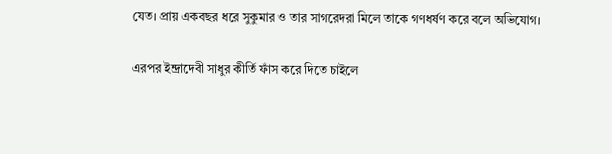যেত। প্রায় একবছর ধরে সুকুমার ও তার সাগরেদরা মিলে তাকে গণধর্ষণ করে বলে অভিযোগ।

এরপর ইন্দ্রাদেবী সাধুর কীর্তি ফাঁস করে দিতে চাইলে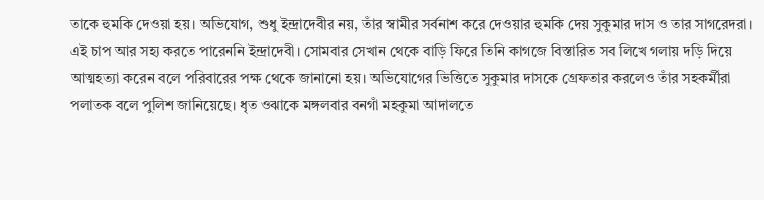তাকে হুমকি দেওয়া হয়। অভিযোগ, শুধু ইন্দ্রাদেবীর নয়, তাঁর স্বামীর সর্বনাশ করে দেওয়ার হুমকি দেয় সুকুমার দাস ও তার সাগরেদরা। এই চাপ আর সহ্য করতে পারেননি ইন্দ্রাদেবী। সোমবার সেখান থেকে বাড়ি ফিরে তিনি কাগজে বিস্তারিত সব লিখে গলায় দড়ি দিয়ে আত্মহত্যা করেন বলে পরিবারের পক্ষ থেকে জানানো হয়। অভিযোগের ভিত্তিতে সুকুমার দাসকে গ্রেফতার করলেও তাঁর সহকর্মীরা পলাতক বলে পুলিশ জানিয়েছে। ধৃত ওঝাকে মঙ্গলবার বনগাঁ মহকুমা আদালতে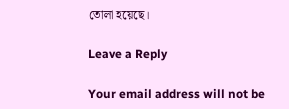তোলা হয়েছে।

Leave a Reply

Your email address will not be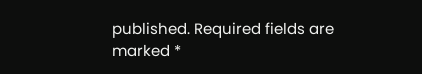published. Required fields are marked *